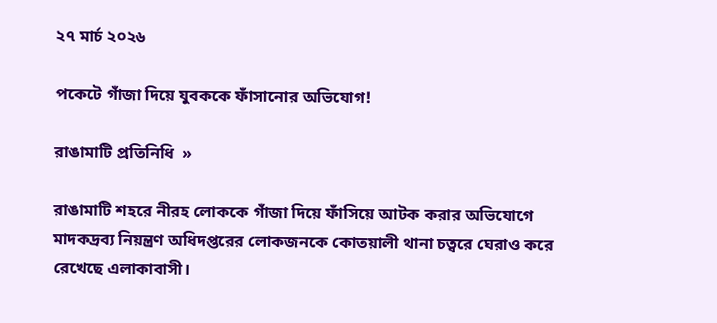২৭ মার্চ ২০২৬

পকেটে গাঁজা দিয়ে যুবককে ফাঁসানোর অভিযোগ!

রাঙামাটি প্রতিনিধি  »

রাঙামাটি শহরে নীরহ লোককে গাঁজা দিয়ে ফাঁসিয়ে আটক করার অভিযোগে মাদকদ্রব্য নিয়ন্ত্রণ অধিদপ্তরের লোকজনকে কোতয়ালী থানা চত্বরে ঘেরাও করে রেখেছে এলাকাবাসী।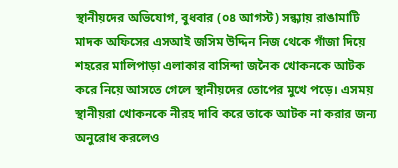স্থানীয়দের অভিযোগ, বুধবার (০৪ আগস্ট) সন্ধ্যায় রাঙামাটি মাদক অফিসের এসআই জসিম উদ্দিন নিজ থেকে গাঁজা দিয়ে শহরের মালিপাড়া এলাকার বাসিন্দা জনৈক খোকনকে আটক করে নিয়ে আসতে গেলে স্থানীয়দের তোপের মুখে পড়ে। এসময় স্থানীয়রা খোকনকে নীরহ দাবি করে তাকে আটক না করার জন্য অনুরোধ করলেও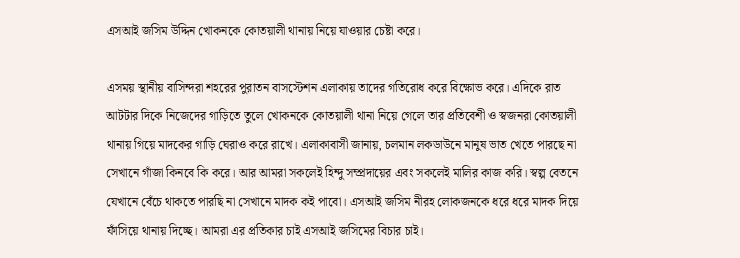এসআই জসিম উদ্দিন খোকনকে কোতয়ালী থানায় নিয়ে যাওয়ার চেষ্টা করে।

এসময় স্থানীয় বাসিন্দরা শহরের পুরাতন বাসস্টেশন এলাকায় তাদের গতিরোধ করে বিক্ষোভ করে। এদিকে রাত আটটার দিকে নিজেদের গাড়িতে তুলে খোকনকে কোতয়ালী থানা নিয়ে গেলে তার প্রতিবেশী ও স্বজনরা কোতয়ালী থানায় গিয়ে মাদকের গাড়ি ঘেরাও করে রাখে। এলাকাবাসী জানায়, চলমান লকডাউনে মানুষ ভাত খেতে পারছে না সেখানে গাঁজা কিনবে কি করে। আর আমরা সকলেই হিন্দু সম্প্রদায়ের এবং সকলেই মালির কাজ করি। স্বল্প বেতনে যেখানে বেঁচে থাকতে পারছি না সেখানে মাদক কই পাবো। এসআই জসিম নীরহ লোকজনকে ধরে ধরে মাদক দিয়ে ফাঁসিয়ে থানায় দিচ্ছে। আমরা এর প্রতিকার চাই এসআই জসিমের বিচার চাই।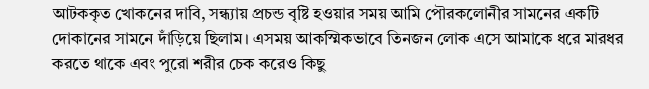আটককৃত খোকনের দাবি, সন্ধ্যায় প্রচন্ড বৃষ্টি হওয়ার সময় আমি পৌরকলোনীর সামনের একটি দোকানের সামনে দাঁড়িয়ে ছিলাম। এসময় আকস্মিকভাবে তিনজন লোক এসে আমাকে ধরে মারধর করতে থাকে এবং পুরো শরীর চেক করেও কিছু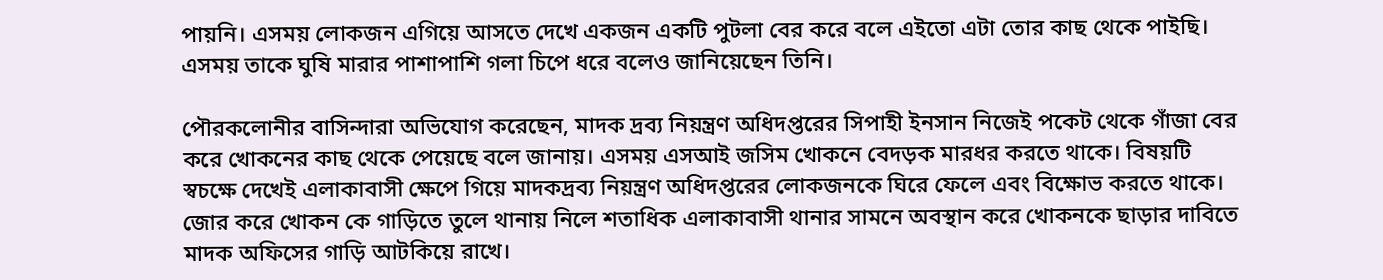পায়নি। এসময় লোকজন এগিয়ে আসতে দেখে একজন একটি পুটলা বের করে বলে এইতো এটা তোর কাছ থেকে পাইছি। এসময় তাকে ঘুষি মারার পাশাপাশি গলা চিপে ধরে বলেও জানিয়েছেন তিনি।

পৌরকলোনীর বাসিন্দারা অভিযোগ করেছেন, মাদক দ্রব্য নিয়ন্ত্রণ অধিদপ্তরের সিপাহী ইনসান নিজেই পকেট থেকে গাঁজা বের করে খোকনের কাছ থেকে পেয়েছে বলে জানায়। এসময় এসআই জসিম খোকনে বেদড়ক মারধর করতে থাকে। বিষয়টি স্বচক্ষে দেখেই এলাকাবাসী ক্ষেপে গিয়ে মাদকদ্রব্য নিয়ন্ত্রণ অধিদপ্তরের লোকজনকে ঘিরে ফেলে এবং বিক্ষোভ করতে থাকে। জোর করে খোকন কে গাড়িতে তুলে থানায় নিলে শতাধিক এলাকাবাসী থানার সামনে অবস্থান করে খোকনকে ছাড়ার দাবিতে মাদক অফিসের গাড়ি আটকিয়ে রাখে।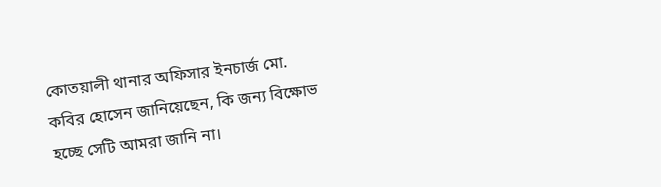কোতয়ালী থানার অফিসার ইনচার্জ মো. কবির হোসেন জানিয়েছেন, কি জন্য বিক্ষোভ হচ্ছে সেটি আমরা জানি না।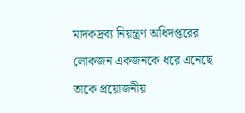মাদকদ্রব্য নিয়ন্ত্রণ অধিদপ্তরের লোকজন একজনকে ধরে এনেছে তাকে প্রয়োজনীয়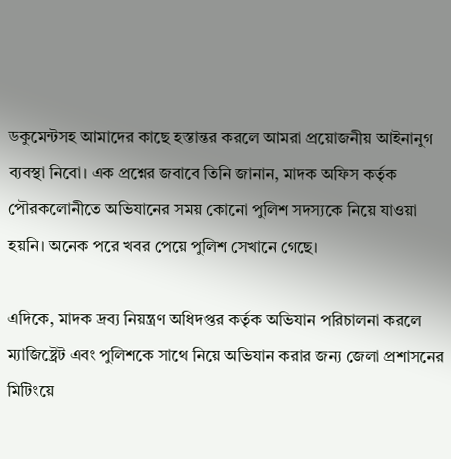ডকুমেন্টসহ আমাদের কাছে হস্তান্তর করলে আমরা প্রয়োজনীয় আইনানুগ ব্যবস্থা নিবো। এক প্রশ্নের জবাবে তিনি জানান, মাদক অফিস কর্তৃক পৌরকলোনীতে অভিযানের সময় কোনো পুলিশ সদস্যকে নিয়ে যাওয়া হয়নি। অনেক পরে খবর পেয়ে পুলিশ সেখানে গেছে।

এদিকে, মাদক দ্রব্য নিয়ন্ত্রণ অধিদপ্তর কর্তৃক অভিযান পরিচালনা করলে ম্যাজিষ্ট্রেট এবং পুলিশকে সাথে নিয়ে অভিযান করার জন্য জেলা প্রশাসনের মিটিংয়ে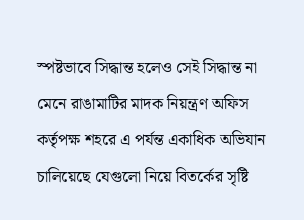স্পষ্টভাবে সিদ্ধান্ত হলেও সেই সিদ্ধান্ত না মেনে রাঙামাটির মাদক নিয়ন্ত্রণ অফিস কর্তৃপক্ষ শহরে এ পর্যন্ত একাধিক অভিযান চালিয়েছে যেগুলো নিয়ে বিতর্কের সৃষ্টি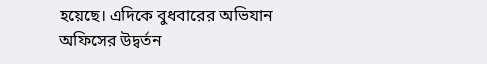হয়েছে। এদিকে বুধবারের অভিযান অফিসের উদ্বর্তন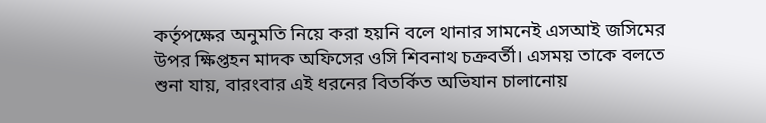কর্তৃপক্ষের অনুমতি নিয়ে করা হয়নি বলে থানার সামনেই এসআই জসিমের উপর ক্ষিপ্তহন মাদক অফিসের ওসি শিবনাথ চক্রবর্তী। এসময় তাকে বলতে শুনা যায়, বারংবার এই ধরনের বিতর্কিত অভিযান চালানোয়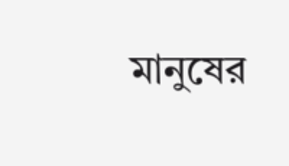মানুষের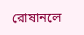রোষানলে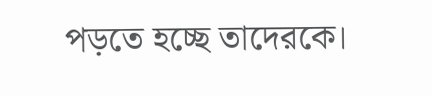পড়তে হচ্ছে তাদেরকে।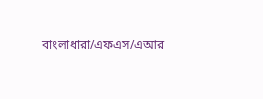বাংলাধারা/এফএস/এআর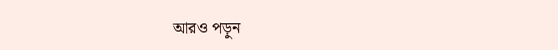আরও পড়ুন